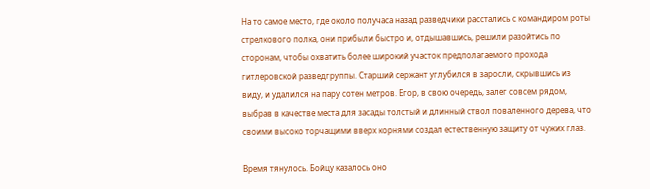На то самое место, где около получаса назад разведчики расстались с командиром роты стрелкового полка, они прибыли быстро и, отдышавшись, решили разойтись по сторонам, чтобы охватить более широкий участок предполагаемого прохода гитлеровской разведгруппы. Старший сержант углубился в заросли, скрывшись из виду, и удалился на пару сотен метров. Егор, в свою очередь, залег совсем рядом, выбрав в качестве места для засады толстый и длинный ствол поваленного дерева, что своими высоко торчащими вверх корнями создал естественную защиту от чужих глаз.

Время тянулось. Бойцу казалось оно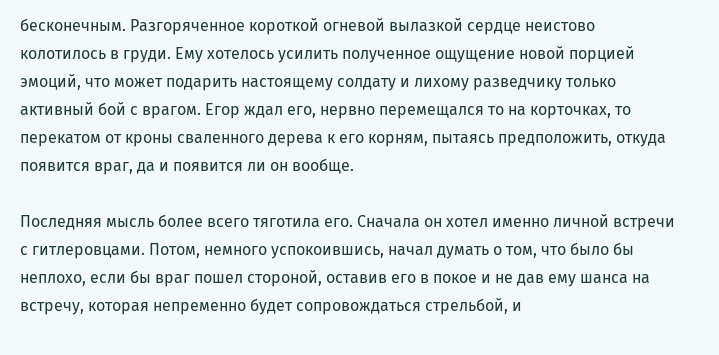бесконечным. Разгоряченное короткой огневой вылазкой сердце неистово колотилось в груди. Ему хотелось усилить полученное ощущение новой порцией эмоций, что может подарить настоящему солдату и лихому разведчику только активный бой с врагом. Егор ждал его, нервно перемещался то на корточках, то перекатом от кроны сваленного дерева к его корням, пытаясь предположить, откуда появится враг, да и появится ли он вообще.

Последняя мысль более всего тяготила его. Сначала он хотел именно личной встречи с гитлеровцами. Потом, немного успокоившись, начал думать о том, что было бы неплохо, если бы враг пошел стороной, оставив его в покое и не дав ему шанса на встречу, которая непременно будет сопровождаться стрельбой, и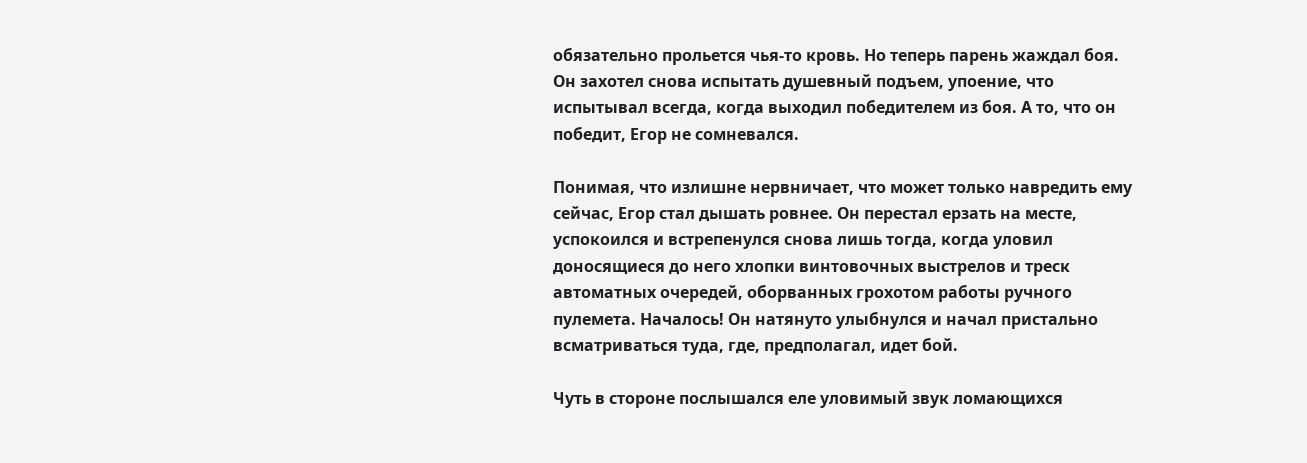обязательно прольется чья-то кровь. Но теперь парень жаждал боя. Он захотел снова испытать душевный подъем, упоение, что испытывал всегда, когда выходил победителем из боя. А то, что он победит, Егор не сомневался.

Понимая, что излишне нервничает, что может только навредить ему сейчас, Егор стал дышать ровнее. Он перестал ерзать на месте, успокоился и встрепенулся снова лишь тогда, когда уловил доносящиеся до него хлопки винтовочных выстрелов и треск автоматных очередей, оборванных грохотом работы ручного пулемета. Началось! Он натянуто улыбнулся и начал пристально всматриваться туда, где, предполагал, идет бой.

Чуть в стороне послышался еле уловимый звук ломающихся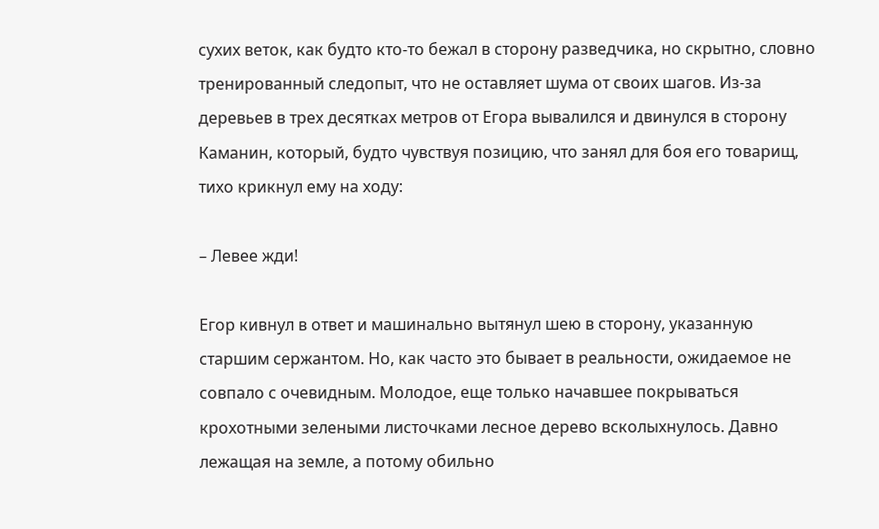сухих веток, как будто кто-то бежал в сторону разведчика, но скрытно, словно тренированный следопыт, что не оставляет шума от своих шагов. Из-за деревьев в трех десятках метров от Егора вывалился и двинулся в сторону Каманин, который, будто чувствуя позицию, что занял для боя его товарищ, тихо крикнул ему на ходу:

– Левее жди!

Егор кивнул в ответ и машинально вытянул шею в сторону, указанную старшим сержантом. Но, как часто это бывает в реальности, ожидаемое не совпало с очевидным. Молодое, еще только начавшее покрываться крохотными зелеными листочками лесное дерево всколыхнулось. Давно лежащая на земле, а потому обильно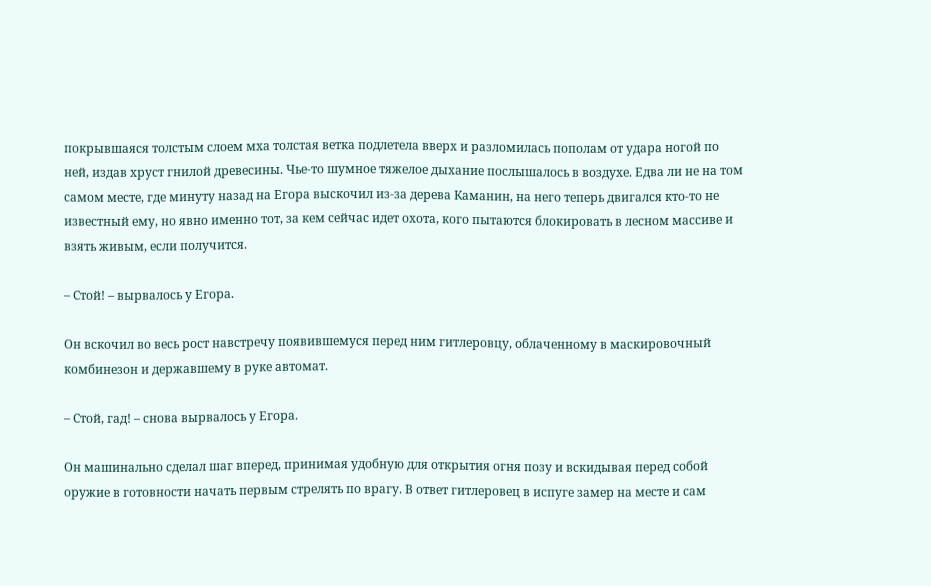покрывшаяся толстым слоем мха толстая ветка подлетела вверх и разломилась пополам от удара ногой по ней, издав хруст гнилой древесины. Чье-то шумное тяжелое дыхание послышалось в воздухе. Едва ли не на том самом месте, где минуту назад на Егора выскочил из-за дерева Каманин, на него теперь двигался кто-то не известный ему, но явно именно тот, за кем сейчас идет охота, кого пытаются блокировать в лесном массиве и взять живым, если получится.

– Стой! – вырвалось у Егора.

Он вскочил во весь рост навстречу появившемуся перед ним гитлеровцу, облаченному в маскировочный комбинезон и державшему в руке автомат.

– Стой, гад! – снова вырвалось у Егора.

Он машинально сделал шаг вперед, принимая удобную для открытия огня позу и вскидывая перед собой оружие в готовности начать первым стрелять по врагу. В ответ гитлеровец в испуге замер на месте и сам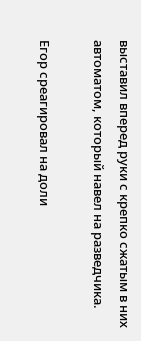выставил вперед руки с крепко сжатым в них автоматом, который навел на разведчика.

Егор среагировал на доли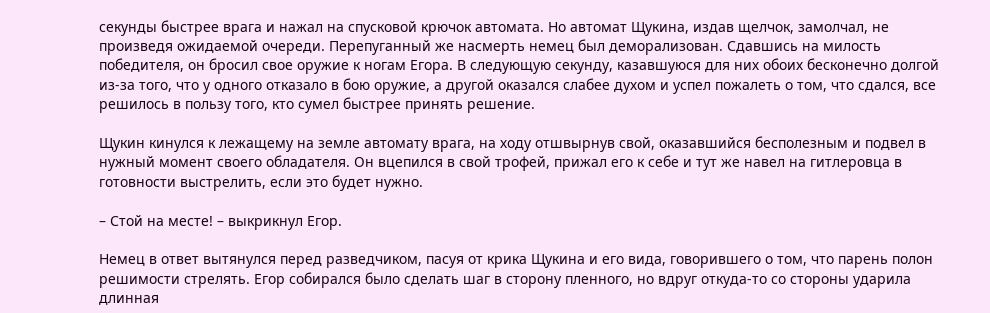секунды быстрее врага и нажал на спусковой крючок автомата. Но автомат Щукина, издав щелчок, замолчал, не произведя ожидаемой очереди. Перепуганный же насмерть немец был деморализован. Сдавшись на милость победителя, он бросил свое оружие к ногам Егора. В следующую секунду, казавшуюся для них обоих бесконечно долгой из-за того, что у одного отказало в бою оружие, а другой оказался слабее духом и успел пожалеть о том, что сдался, все решилось в пользу того, кто сумел быстрее принять решение.

Щукин кинулся к лежащему на земле автомату врага, на ходу отшвырнув свой, оказавшийся бесполезным и подвел в нужный момент своего обладателя. Он вцепился в свой трофей, прижал его к себе и тут же навел на гитлеровца в готовности выстрелить, если это будет нужно.

– Стой на месте! – выкрикнул Егор.

Немец в ответ вытянулся перед разведчиком, пасуя от крика Щукина и его вида, говорившего о том, что парень полон решимости стрелять. Егор собирался было сделать шаг в сторону пленного, но вдруг откуда-то со стороны ударила длинная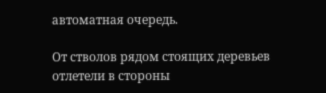автоматная очередь.

От стволов рядом стоящих деревьев отлетели в стороны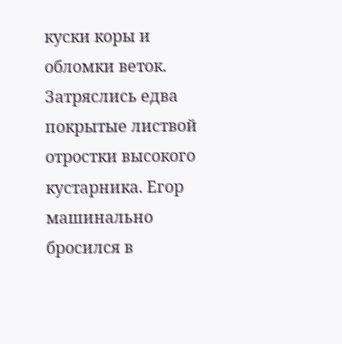куски коры и обломки веток. Затряслись едва покрытые листвой отростки высокого кустарника. Егор машинально бросился в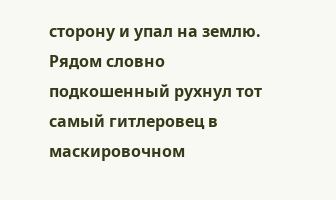сторону и упал на землю. Рядом словно подкошенный рухнул тот самый гитлеровец в маскировочном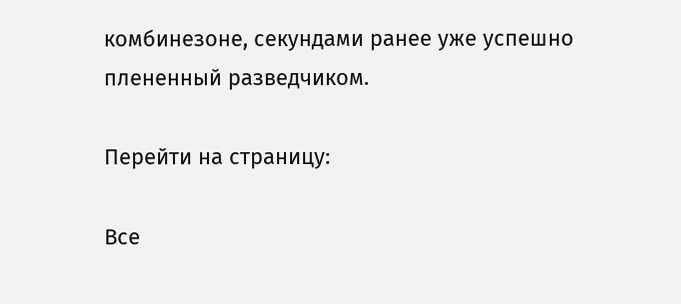комбинезоне, секундами ранее уже успешно плененный разведчиком.

Перейти на страницу:

Все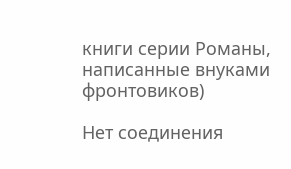книги серии Романы, написанные внуками фронтовиков)

Нет соединения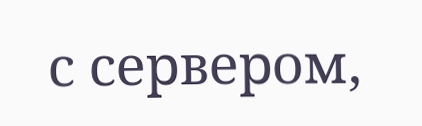с сервером,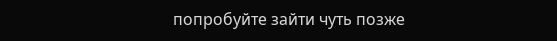попробуйте зайти чуть позже